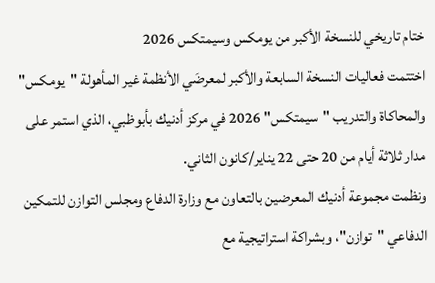ختام تاريخي للنسخة الأكبر من يومكس وسيمتكس 2026
اختتمت فعاليات النسخة السابعة والأكبر لمعرضَي الأنظمة غير المأهولة "يومكس" والمحاكاة والتدريب "سيمتكس" 2026 في مركز أدنيك بأبوظبي، الذي استمر على مدار ثلاثة أيام من 20 حتى 22 يناير/كانون الثاني.
ونظمت مجموعة أدنيك المعرضين بالتعاون مع وزارة الدفاع ومجلس التوازن للتمكين الدفاعي "توازن"، وبشراكة استراتيجية مع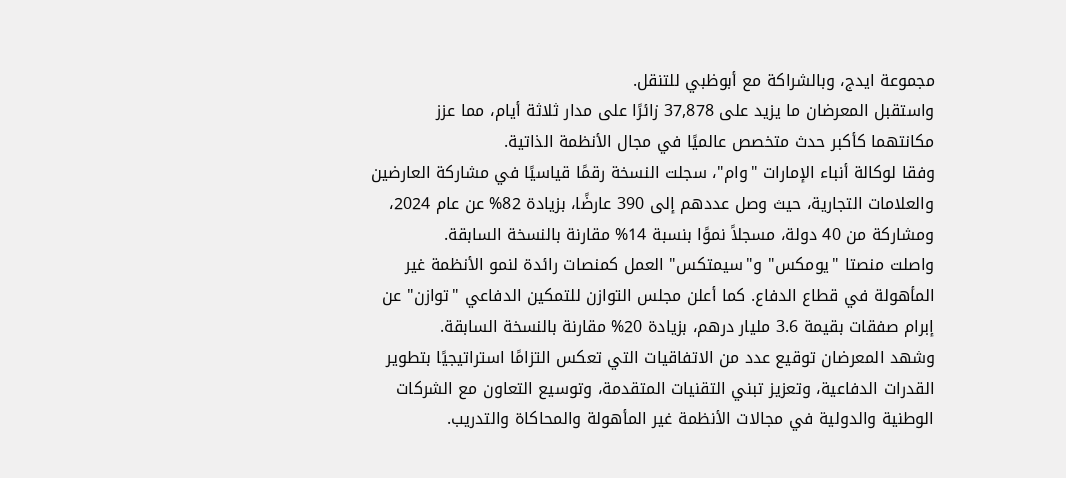مجموعة ايدج، وبالشراكة مع أبوظبي للتنقل.
واستقبل المعرضان ما يزيد على 37,878 زائرًا على مدار ثلاثة أيام، مما عزز مكانتهما كأكبر حدث متخصص عالميًا في مجال الأنظمة الذاتية.
وفقا لوكالة أنباء الإمارات "وام"، سجلت النسخة رقمًا قياسيًا في مشاركة العارضين والعلامات التجارية، حيث وصل عددهم إلى 390 عارضًا، بزيادة 82% عن عام 2024، ومشاركة من 40 دولة، مسجلاً نموًا بنسبة 14% مقارنة بالنسخة السابقة.
واصلت منصتا "يومكس" و"سيمتكس" العمل كمنصات رائدة لنمو الأنظمة غير المأهولة في قطاع الدفاع. كما أعلن مجلس التوازن للتمكين الدفاعي "توازن" عن إبرام صفقات بقيمة 3.6 مليار درهم، بزيادة 20% مقارنة بالنسخة السابقة.
وشهد المعرضان توقيع عدد من الاتفاقيات التي تعكس التزامًا استراتيجيًا بتطوير القدرات الدفاعية، وتعزيز تبني التقنيات المتقدمة، وتوسيع التعاون مع الشركات الوطنية والدولية في مجالات الأنظمة غير المأهولة والمحاكاة والتدريب.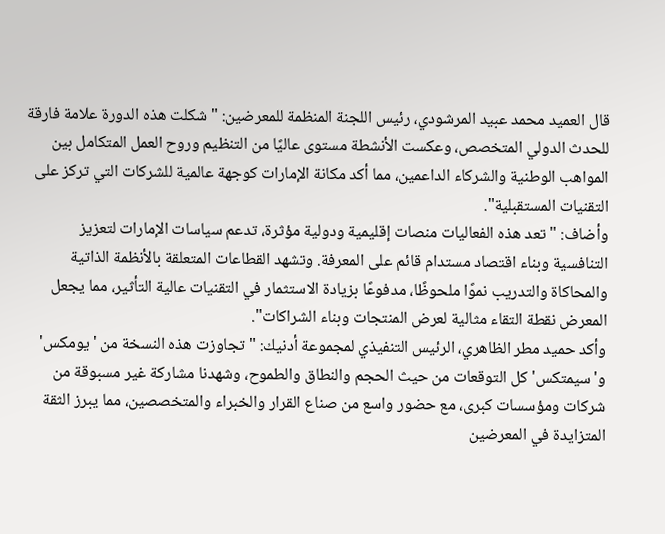قال العميد محمد عبيد المرشودي، رئيس اللجنة المنظمة للمعرضين: "شكلت هذه الدورة علامة فارقة للحدث الدولي المتخصص، وعكست الأنشطة مستوى عاليًا من التنظيم وروح العمل المتكامل بين المواهب الوطنية والشركاء الداعمين، مما أكد مكانة الإمارات كوجهة عالمية للشركات التي تركز على التقنيات المستقبلية".
وأضاف: "تعد هذه الفعاليات منصات إقليمية ودولية مؤثرة، تدعم سياسات الإمارات لتعزيز التنافسية وبناء اقتصاد مستدام قائم على المعرفة. وتشهد القطاعات المتعلقة بالأنظمة الذاتية والمحاكاة والتدريب نموًا ملحوظًا، مدفوعًا بزيادة الاستثمار في التقنيات عالية التأثير، مما يجعل المعرض نقطة التقاء مثالية لعرض المنتجات وبناء الشراكات".
وأكد حميد مطر الظاهري، الرئيس التنفيذي لمجموعة أدنيك: "تجاوزت هذه النسخة من 'يومكس' و'سيمتكس' كل التوقعات من حيث الحجم والنطاق والطموح، وشهدنا مشاركة غير مسبوقة من شركات ومؤسسات كبرى، مع حضور واسع من صناع القرار والخبراء والمتخصصين، مما يبرز الثقة المتزايدة في المعرضين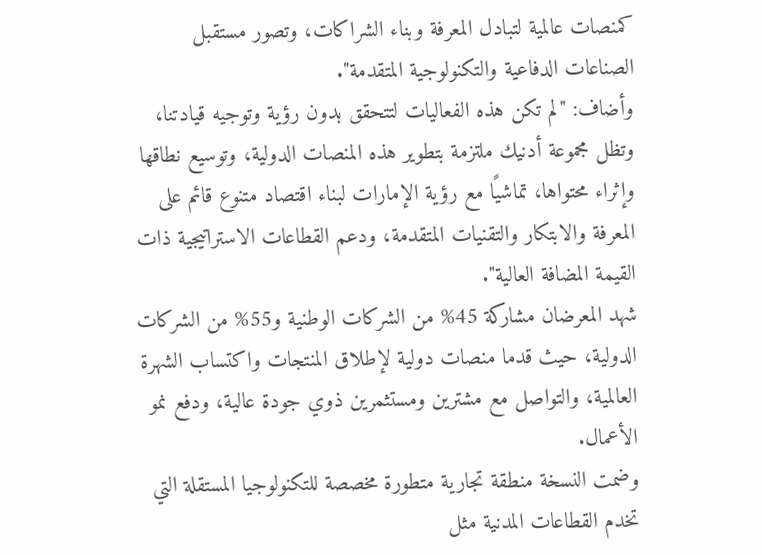كمنصات عالمية لتبادل المعرفة وبناء الشراكات، وتصور مستقبل الصناعات الدفاعية والتكنولوجية المتقدمة".
وأضاف: "لم تكن هذه الفعاليات لتتحقق بدون رؤية وتوجيه قيادتنا، وتظل مجموعة أدنيك ملتزمة بتطوير هذه المنصات الدولية، وتوسيع نطاقها وإثراء محتواها، تماشيًا مع رؤية الإمارات لبناء اقتصاد متنوع قائم على المعرفة والابتكار والتقنيات المتقدمة، ودعم القطاعات الاستراتيجية ذات القيمة المضافة العالية".
شهد المعرضان مشاركة 45% من الشركات الوطنية و55% من الشركات الدولية، حيث قدما منصات دولية لإطلاق المنتجات واكتساب الشهرة العالمية، والتواصل مع مشترين ومستثمرين ذوي جودة عالية، ودفع نمو الأعمال.
وضمت النسخة منطقة تجارية متطورة مخصصة للتكنولوجيا المستقلة التي تخدم القطاعات المدنية مثل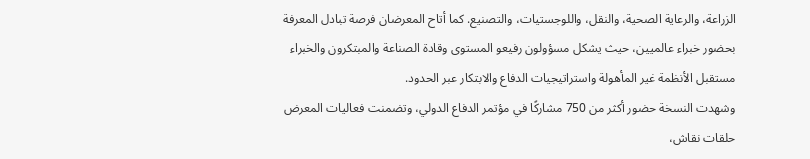الزراعة، والرعاية الصحية، والنقل، واللوجستيات، والتصنيع. كما أتاح المعرضان فرصة تبادل المعرفة بحضور خبراء عالميين، حيث يشكل مسؤولون رفيعو المستوى وقادة الصناعة والمبتكرون والخبراء مستقبل الأنظمة غير المأهولة واستراتيجيات الدفاع والابتكار عبر الحدود.
وشهدت النسخة حضور أكثر من 750 مشاركًا في مؤتمر الدفاع الدولي، وتضمنت فعاليات المعرض حلقات نقاش،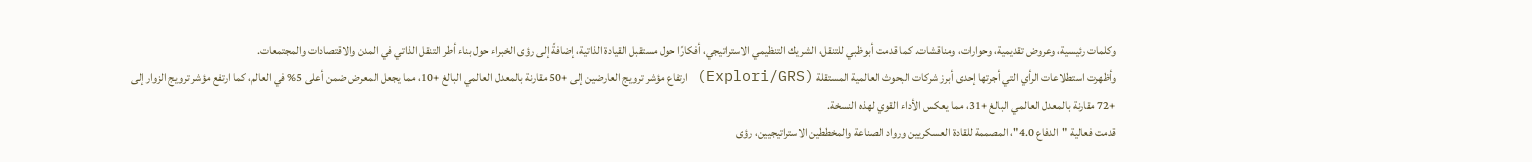وكلمات رئيسية، وعروض تقديمية، وحوارات، ومناقشات. كما قدمت أبوظبي للتنقل، الشريك التنظيمي الاستراتيجي، أفكارًا حول مستقبل القيادة الذاتية، إضافةً إلى رؤى الخبراء حول بناء أطر التنقل الذاتي في المدن والاقتصادات والمجتمعات.
وأظهرت استطلاعات الرأي التي أجرتها إحدى أبرز شركات البحوث العالمية المستقلة (Explori/GRS) ارتفاع مؤشر ترويج العارضين إلى +50 مقارنة بالمعدل العالمي البالغ +10، مما يجعل المعرض ضمن أعلى 5% في العالم، كما ارتفع مؤشر ترويج الزوار إلى +72 مقارنة بالمعدل العالمي البالغ +31، مما يعكس الأداء القوي لهذه النسخة.
قدمت فعالية "الدفاع 4.0"، المصممة للقادة العسكريين ورواد الصناعة والمخططين الاستراتيجيين، رؤى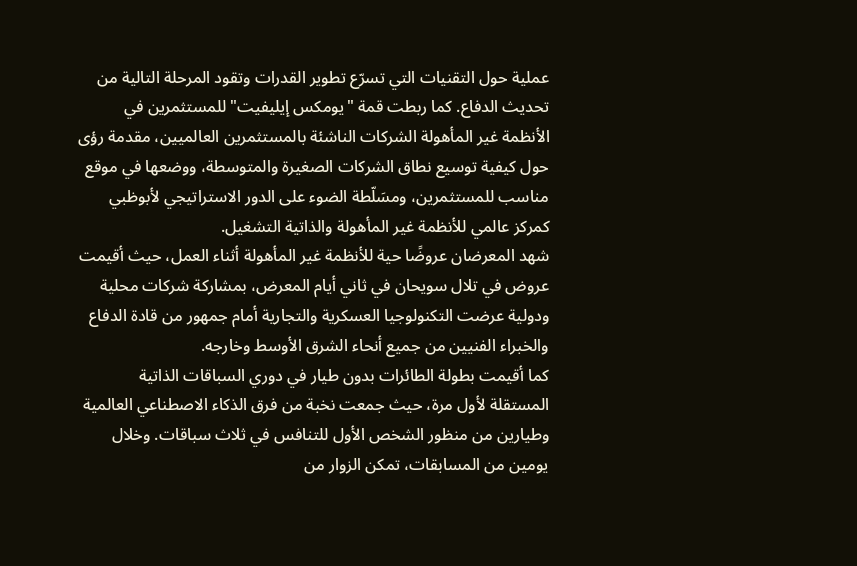عملية حول التقنيات التي تسرّع تطوير القدرات وتقود المرحلة التالية من تحديث الدفاع. كما ربطت قمة "يومكس إيليفيت" للمستثمرين في الأنظمة غير المأهولة الشركات الناشئة بالمستثمرين العالميين، مقدمة رؤى حول كيفية توسيع نطاق الشركات الصغيرة والمتوسطة، ووضعها في موقع مناسب للمستثمرين، ومسَلّطة الضوء على الدور الاستراتيجي لأبوظبي كمركز عالمي للأنظمة غير المأهولة والذاتية التشغيل.
شهد المعرضان عروضًا حية للأنظمة غير المأهولة أثناء العمل، حيث أقيمت عروض في تلال سويحان في ثاني أيام المعرض، بمشاركة شركات محلية ودولية عرضت التكنولوجيا العسكرية والتجارية أمام جمهور من قادة الدفاع والخبراء الفنيين من جميع أنحاء الشرق الأوسط وخارجه.
كما أقيمت بطولة الطائرات بدون طيار في دوري السباقات الذاتية المستقلة لأول مرة، حيث جمعت نخبة من فرق الذكاء الاصطناعي العالمية وطيارين من منظور الشخص الأول للتنافس في ثلاث سباقات. وخلال يومين من المسابقات، تمكن الزوار من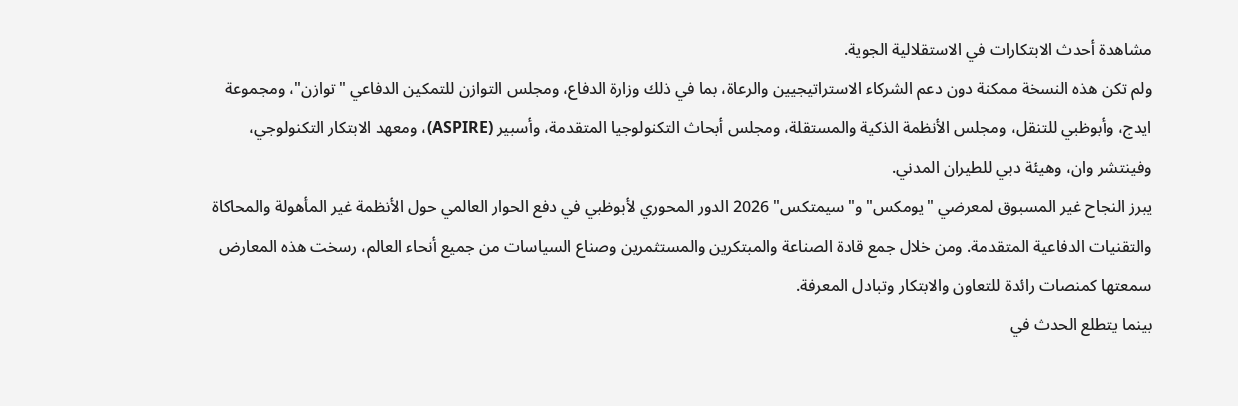مشاهدة أحدث الابتكارات في الاستقلالية الجوية.
ولم تكن هذه النسخة ممكنة دون دعم الشركاء الاستراتيجيين والرعاة، بما في ذلك وزارة الدفاع، ومجلس التوازن للتمكين الدفاعي "توازن"، ومجموعة ايدج، وأبوظبي للتنقل، ومجلس الأنظمة الذكية والمستقلة، ومجلس أبحاث التكنولوجيا المتقدمة، وأسبير (ASPIRE)، ومعهد الابتكار التكنولوجي، وفينتشر وان، وهيئة دبي للطيران المدني.
يبرز النجاح غير المسبوق لمعرضي "يومكس" و"سيمتكس" 2026 الدور المحوري لأبوظبي في دفع الحوار العالمي حول الأنظمة غير المأهولة والمحاكاة والتقنيات الدفاعية المتقدمة. ومن خلال جمع قادة الصناعة والمبتكرين والمستثمرين وصناع السياسات من جميع أنحاء العالم، رسخت هذه المعارض سمعتها كمنصات رائدة للتعاون والابتكار وتبادل المعرفة.
بينما يتطلع الحدث في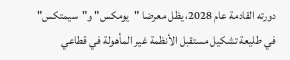دورته القادمة عام 2028، يظل معرضا "يومكس" و"سيمتكس" في طليعة تشكيل مستقبل الأنظمة غير المأهولة في قطاعي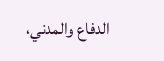الدفاع والمدني،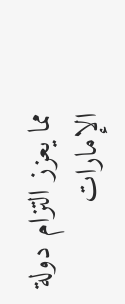مما يعزز التزام دولة الإمارات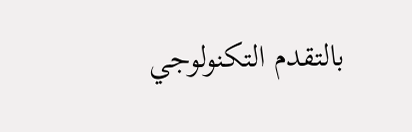بالتقدم التكنولوجي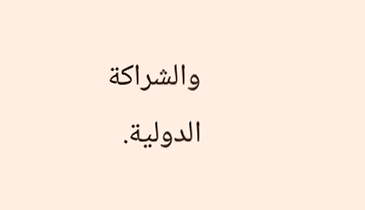والشراكة الدولية.